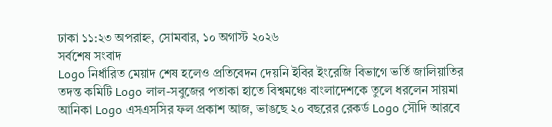ঢাকা ১১:২৩ অপরাহ্ন, সোমবার, ১০ অগাস্ট ২০২৬
সর্বশেষ সংবাদ
Logo নির্ধারিত মেয়াদ শেষ হলেও প্রতিবেদন দেয়নি ইবির ইংরেজি বিভাগে ভর্তি জালিয়াতির তদন্ত কমিটি Logo লাল-সবুজের পতাকা হাতে বিশ্বমঞ্চে বাংলাদেশকে তুলে ধরলেন সায়মা আনিকা Logo এসএসসির ফল প্রকাশ আজ, ভাঙছে ২০ বছরের রেকর্ড Logo সৌদি আরবে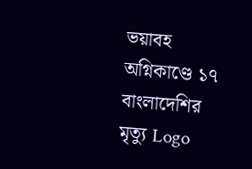ভয়াবহ অগ্নিকাণ্ডে ১৭ বাংলাদেশির মৃত্যু Logo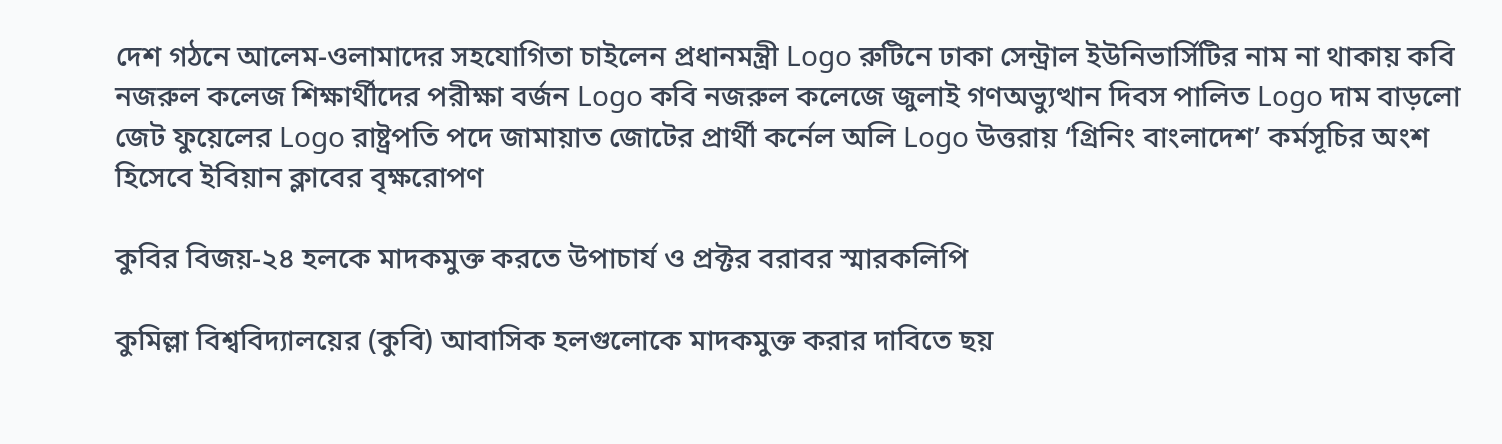দেশ গঠনে আলেম-ওলামাদের সহযোগিতা চাইলেন প্রধানমন্ত্রী Logo রুটিনে ঢাকা সেন্ট্রাল ইউনিভার্সিটির নাম না থাকায় কবি নজরুল কলেজ শিক্ষার্থীদের পরীক্ষা বর্জন Logo কবি নজরুল কলেজে জুলাই গণঅভ্যুত্থান দিবস পালিত Logo দাম বাড়লো জেট ফুয়েলের Logo রাষ্ট্রপতি পদে জামায়াত জোটের প্রার্থী কর্নেল অলি Logo উত্তরায় ‘গ্রিনিং বাংলাদেশ’ কর্মসূচির অংশ হিসেবে ইবিয়ান ক্লাবের বৃক্ষরোপণ

কুবির বিজয়-২৪ হলকে মাদকমুক্ত করতে উপাচার্য ও প্রক্টর বরাবর স্মারকলিপি

কুমিল্লা বিশ্ববিদ্যালয়ের (কুবি) আবাসিক হলগুলোকে মাদকমুক্ত করার দাবিতে ছয়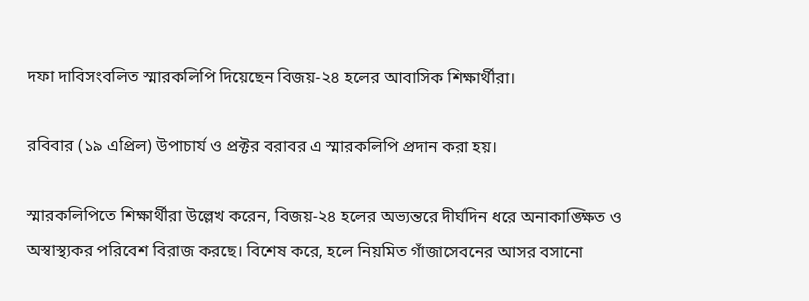দফা দাবিসংবলিত স্মারকলিপি দিয়েছেন বিজয়-২৪ হলের আবাসিক শিক্ষার্থীরা।

রবিবার (১৯ এপ্রিল) উপাচার্য ও প্রক্টর বরাবর এ স্মারকলিপি প্রদান করা হয়।

স্মারকলিপিতে শিক্ষার্থীরা উল্লেখ করেন, বিজয়-২৪ হলের অভ্যন্তরে দীর্ঘদিন ধরে অনাকাঙ্ক্ষিত ও অস্বাস্থ্যকর পরিবেশ বিরাজ করছে। বিশেষ করে, হলে নিয়মিত গাঁজাসেবনের আসর বসানো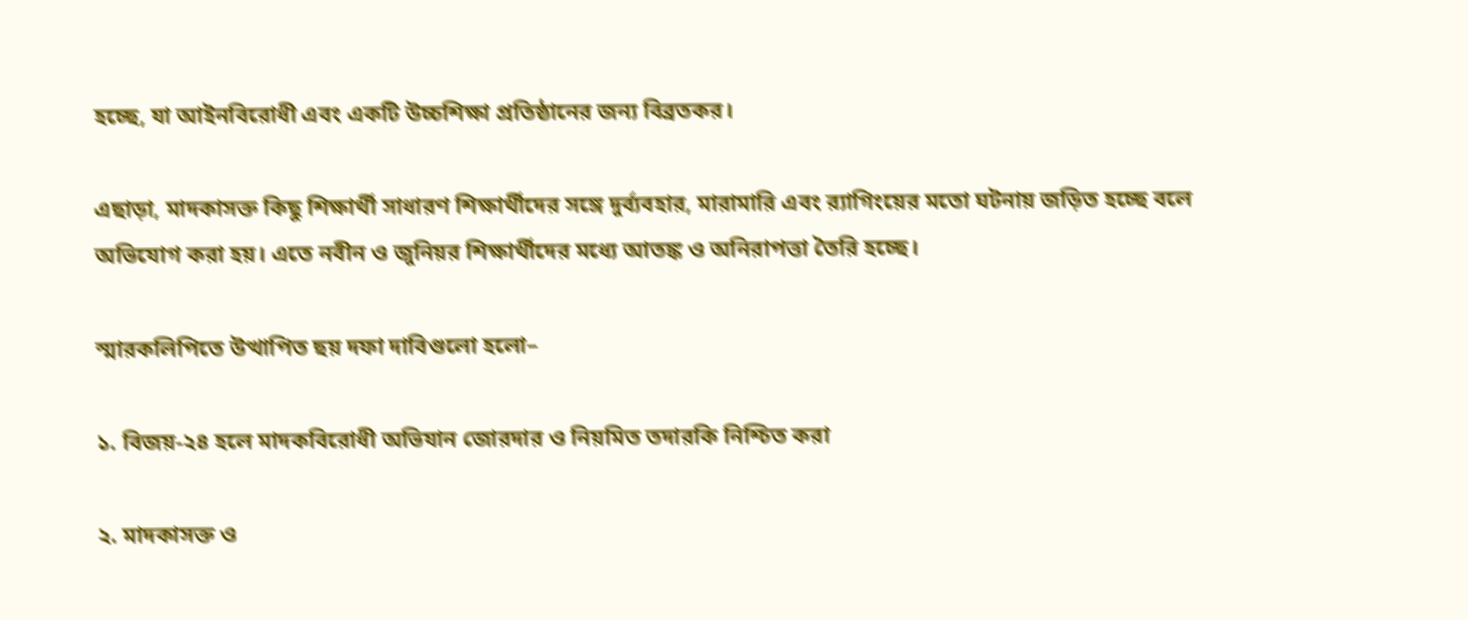হচ্ছে, যা আইনবিরোধী এবং একটি উচ্চশিক্ষা প্রতিষ্ঠানের জন্য বিব্রতকর।

এছাড়া, মাদকাসক্ত কিছু শিক্ষার্থী সাধারণ শিক্ষার্থীদের সঙ্গে দুর্ব্যবহার, মারামারি এবং র‍্যাগিংয়ের মতো ঘটনায় জড়িত হচ্ছে বলে অভিযোগ করা হয়। এতে নবীন ও জুনিয়র শিক্ষার্থীদের মধ্যে আতঙ্ক ও অনিরাপত্তা তৈরি হচ্ছে।

স্মারকলিপিতে উত্থাপিত ছয় দফা দাবিগুলো হলো–

১. বিজয়-২৪ হলে মাদকবিরোধী অভিযান জোরদার ও নিয়মিত তদারকি নিশ্চিত করা

২. মাদকাসক্ত ও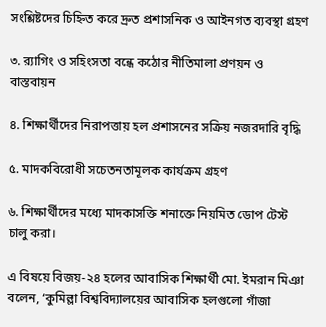সংশ্লিষ্টদের চিহ্নিত করে দ্রুত প্রশাসনিক ও আইনগত ব্যবস্থা গ্রহণ

৩. র‍্যাগিং ও সহিংসতা বন্ধে কঠোর নীতিমালা প্রণয়ন ও বাস্তবায়ন

৪. শিক্ষার্থীদের নিরাপত্তায় হল প্রশাসনের সক্রিয় নজরদারি বৃদ্ধি

৫. মাদকবিরোধী সচেতনতামূলক কার্যক্রম গ্রহণ

৬. শিক্ষার্থীদের মধ্যে মাদকাসক্তি শনাক্তে নিয়মিত ডোপ টেস্ট চালু করা।

এ বিষয়ে বিজয়-২৪ হলের আবাসিক শিক্ষার্থী মো. ইমরান মিঞা বলেন, ‘কুমিল্লা বিশ্ববিদ্যালয়ের আবাসিক হলগুলো গাঁজা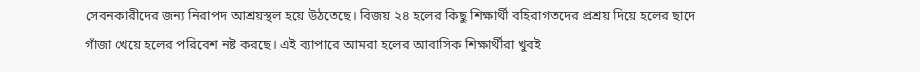সেবনকারীদের জন্য নিরাপদ আশ্রয়স্থল হয়ে উঠতেছে। বিজয় ২৪ হলের কিছু শিক্ষার্থী বহিরাগতদের প্রশ্রয় দিয়ে হলের ছাদে গাঁজা খেয়ে হলের পরিবেশ নষ্ট করছে। এই ব্যাপারে আমরা হলের আবাসিক শিক্ষার্থীরা খুবই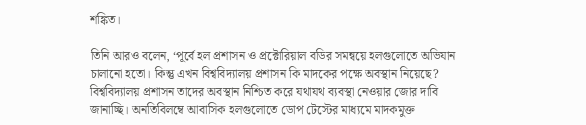শঙ্কিত।

তিনি আরও বলেন, ‘পূর্বে হল প্রশাসন ও প্রক্টোরিয়াল বডির সমন্বয়ে হলগুলোতে অভিযান চালানো হতো। কিন্তু এখন বিশ্ববিদ্যালয় প্রশাসন কি মাদকের পক্ষে অবস্থান নিয়েছে? বিশ্ববিদ্যালয় প্রশাসন তাদের অবস্থান নিশ্চিত করে যথাযথ ব্যবস্থা নেওয়ার জোর দাবি জানাচ্ছি। অনতিবিলম্বে আবাসিক হলগুলোতে ডোপ টেস্টের মাধ্যমে মাদকমুক্ত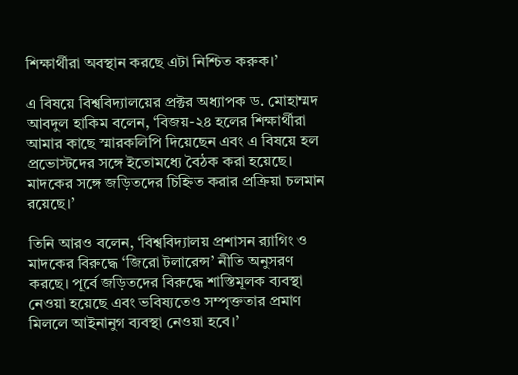শিক্ষার্থীরা অবস্থান করছে এটা নিশ্চিত করুক।’

এ বিষয়ে বিশ্ববিদ্যালয়ের প্রক্টর অধ্যাপক ড. মোহাম্মদ আবদুল হাকিম বলেন, ‘বিজয়-২৪ হলের শিক্ষার্থীরা আমার কাছে স্মারকলিপি দিয়েছেন এবং এ বিষয়ে হল প্রভোস্টদের সঙ্গে ইতোমধ্যে বৈঠক করা হয়েছে। মাদকের সঙ্গে জড়িতদের চিহ্নিত করার প্রক্রিয়া চলমান রয়েছে।’

তিনি আরও বলেন, ‘বিশ্ববিদ্যালয় প্রশাসন র‍্যাগিং ও মাদকের বিরুদ্ধে ‘জিরো টলারেন্স’ নীতি অনুসরণ করছে। পূর্বে জড়িতদের বিরুদ্ধে শাস্তিমূলক ব্যবস্থা নেওয়া হয়েছে এবং ভবিষ্যতেও সম্পৃক্ততার প্রমাণ মিললে আইনানুগ ব্যবস্থা নেওয়া হবে।’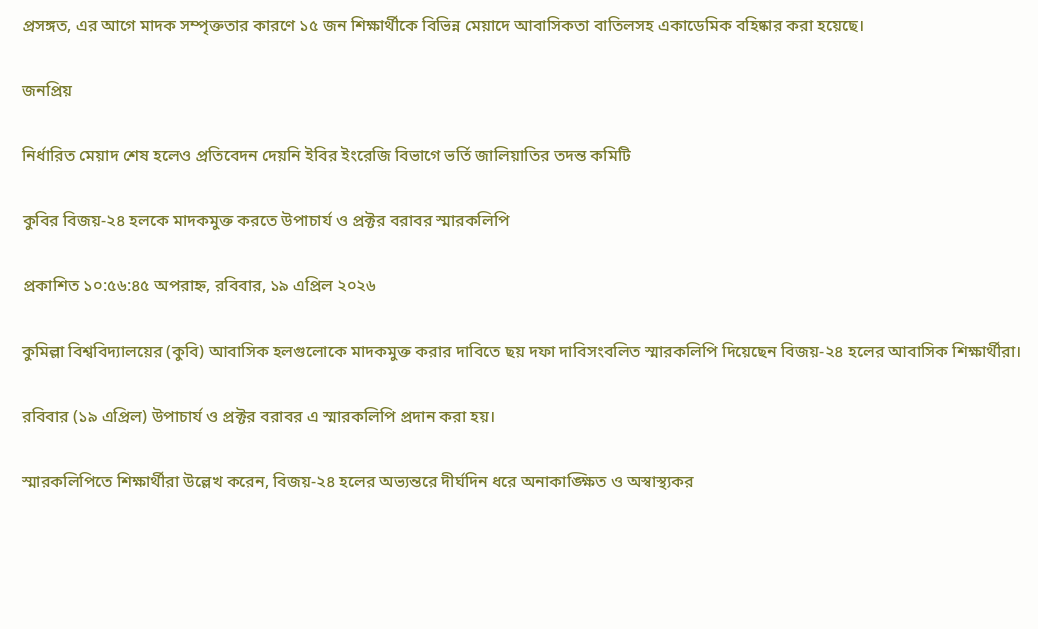প্রসঙ্গত, এর আগে মাদক সম্পৃক্ততার কারণে ১৫ জন শিক্ষার্থীকে বিভিন্ন মেয়াদে আবাসিকতা বাতিলসহ একাডেমিক বহিষ্কার করা হয়েছে।

জনপ্রিয়

নির্ধারিত মেয়াদ শেষ হলেও প্রতিবেদন দেয়নি ইবির ইংরেজি বিভাগে ভর্তি জালিয়াতির তদন্ত কমিটি

কুবির বিজয়-২৪ হলকে মাদকমুক্ত করতে উপাচার্য ও প্রক্টর বরাবর স্মারকলিপি

প্রকাশিত ১০:৫৬:৪৫ অপরাহ্ন, রবিবার, ১৯ এপ্রিল ২০২৬

কুমিল্লা বিশ্ববিদ্যালয়ের (কুবি) আবাসিক হলগুলোকে মাদকমুক্ত করার দাবিতে ছয় দফা দাবিসংবলিত স্মারকলিপি দিয়েছেন বিজয়-২৪ হলের আবাসিক শিক্ষার্থীরা।

রবিবার (১৯ এপ্রিল) উপাচার্য ও প্রক্টর বরাবর এ স্মারকলিপি প্রদান করা হয়।

স্মারকলিপিতে শিক্ষার্থীরা উল্লেখ করেন, বিজয়-২৪ হলের অভ্যন্তরে দীর্ঘদিন ধরে অনাকাঙ্ক্ষিত ও অস্বাস্থ্যকর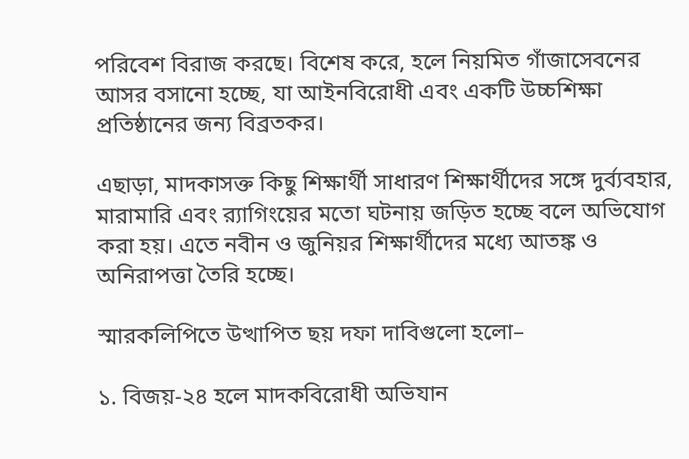পরিবেশ বিরাজ করছে। বিশেষ করে, হলে নিয়মিত গাঁজাসেবনের আসর বসানো হচ্ছে, যা আইনবিরোধী এবং একটি উচ্চশিক্ষা প্রতিষ্ঠানের জন্য বিব্রতকর।

এছাড়া, মাদকাসক্ত কিছু শিক্ষার্থী সাধারণ শিক্ষার্থীদের সঙ্গে দুর্ব্যবহার, মারামারি এবং র‍্যাগিংয়ের মতো ঘটনায় জড়িত হচ্ছে বলে অভিযোগ করা হয়। এতে নবীন ও জুনিয়র শিক্ষার্থীদের মধ্যে আতঙ্ক ও অনিরাপত্তা তৈরি হচ্ছে।

স্মারকলিপিতে উত্থাপিত ছয় দফা দাবিগুলো হলো–

১. বিজয়-২৪ হলে মাদকবিরোধী অভিযান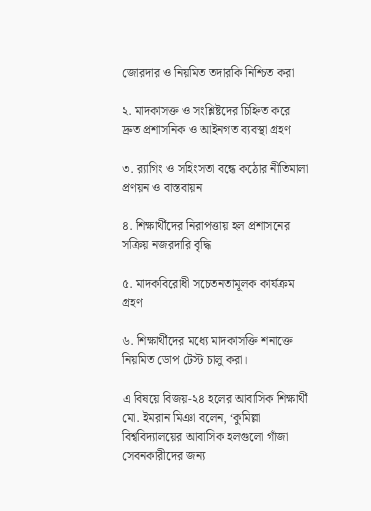জোরদার ও নিয়মিত তদারকি নিশ্চিত করা

২. মাদকাসক্ত ও সংশ্লিষ্টদের চিহ্নিত করে দ্রুত প্রশাসনিক ও আইনগত ব্যবস্থা গ্রহণ

৩. র‍্যাগিং ও সহিংসতা বন্ধে কঠোর নীতিমালা প্রণয়ন ও বাস্তবায়ন

৪. শিক্ষার্থীদের নিরাপত্তায় হল প্রশাসনের সক্রিয় নজরদারি বৃদ্ধি

৫. মাদকবিরোধী সচেতনতামূলক কার্যক্রম গ্রহণ

৬. শিক্ষার্থীদের মধ্যে মাদকাসক্তি শনাক্তে নিয়মিত ডোপ টেস্ট চালু করা।

এ বিষয়ে বিজয়-২৪ হলের আবাসিক শিক্ষার্থী মো. ইমরান মিঞা বলেন, ‘কুমিল্লা বিশ্ববিদ্যালয়ের আবাসিক হলগুলো গাঁজা সেবনকারীদের জন্য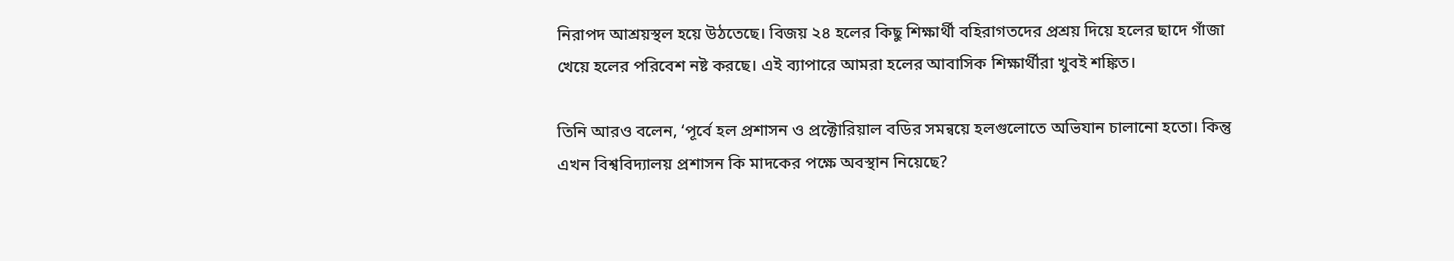নিরাপদ আশ্রয়স্থল হয়ে উঠতেছে। বিজয় ২৪ হলের কিছু শিক্ষার্থী বহিরাগতদের প্রশ্রয় দিয়ে হলের ছাদে গাঁজা খেয়ে হলের পরিবেশ নষ্ট করছে। এই ব্যাপারে আমরা হলের আবাসিক শিক্ষার্থীরা খুবই শঙ্কিত।

তিনি আরও বলেন, ‘পূর্বে হল প্রশাসন ও প্রক্টোরিয়াল বডির সমন্বয়ে হলগুলোতে অভিযান চালানো হতো। কিন্তু এখন বিশ্ববিদ্যালয় প্রশাসন কি মাদকের পক্ষে অবস্থান নিয়েছে?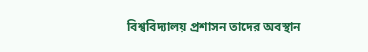বিশ্ববিদ্যালয় প্রশাসন তাদের অবস্থান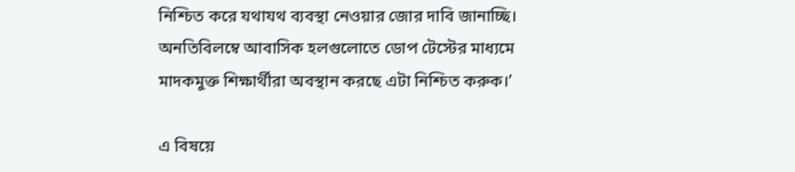নিশ্চিত করে যথাযথ ব্যবস্থা নেওয়ার জোর দাবি জানাচ্ছি। অনতিবিলম্বে আবাসিক হলগুলোতে ডোপ টেস্টের মাধ্যমে মাদকমুক্ত শিক্ষার্থীরা অবস্থান করছে এটা নিশ্চিত করুক।’

এ বিষয়ে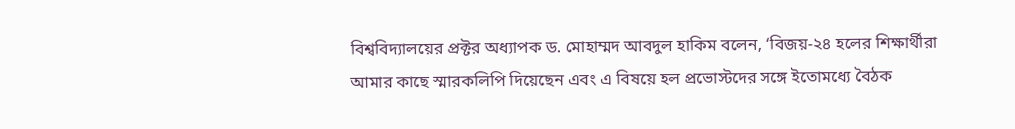বিশ্ববিদ্যালয়ের প্রক্টর অধ্যাপক ড. মোহাম্মদ আবদুল হাকিম বলেন, ‘বিজয়-২৪ হলের শিক্ষার্থীরা আমার কাছে স্মারকলিপি দিয়েছেন এবং এ বিষয়ে হল প্রভোস্টদের সঙ্গে ইতোমধ্যে বৈঠক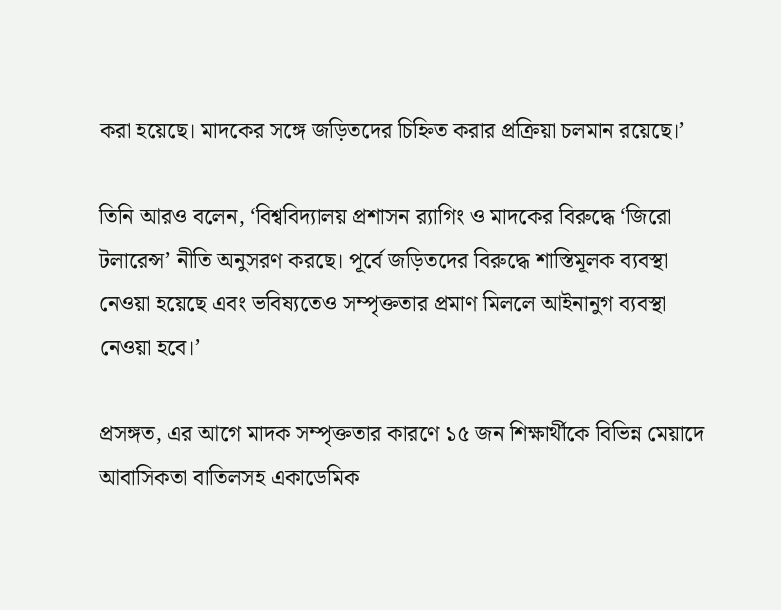করা হয়েছে। মাদকের সঙ্গে জড়িতদের চিহ্নিত করার প্রক্রিয়া চলমান রয়েছে।’

তিনি আরও বলেন, ‘বিশ্ববিদ্যালয় প্রশাসন র‍্যাগিং ও মাদকের বিরুদ্ধে ‘জিরো টলারেন্স’ নীতি অনুসরণ করছে। পূর্বে জড়িতদের বিরুদ্ধে শাস্তিমূলক ব্যবস্থা নেওয়া হয়েছে এবং ভবিষ্যতেও সম্পৃক্ততার প্রমাণ মিললে আইনানুগ ব্যবস্থা নেওয়া হবে।’

প্রসঙ্গত, এর আগে মাদক সম্পৃক্ততার কারণে ১৫ জন শিক্ষার্থীকে বিভিন্ন মেয়াদে আবাসিকতা বাতিলসহ একাডেমিক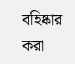বহিষ্কার করা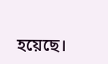হয়েছে।